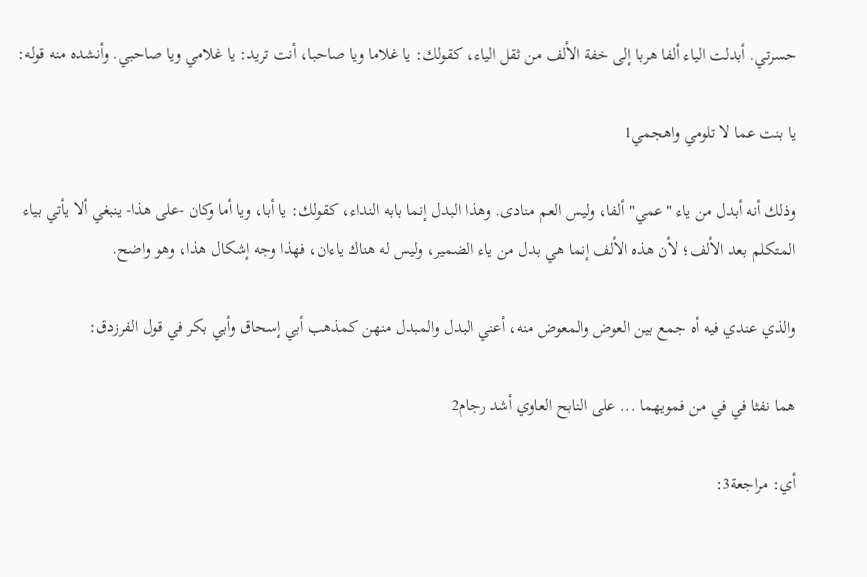حسرتي. أبدلت الياء ألفا هربا إلى خفة الألف من ثقل الياء، كقولك: يا غلاما ويا صاحبا، أنت تريد: يا غلامي ويا صاحبي. وأنشده منه قوله:

يا بنت عما لا تلومي واهجمي1

وذلك أنه أبدل من ياء "عمي" ألفا، وليس العم منادى. وهذا البدل إنما بابه النداء، كقولك: يا أبا، ويا أما وكان -على هذا- ينبغي ألا يأتي بياء المتكلم بعد الألف؛ لأن هذه الألف إنما هي بدل من ياء الضمير، وليس له هناك ياءان، فهذا وجه إشكال هذا، وهو واضح.

والذي عندي فيه أه جمع بين العوض والمعوض منه، أعني البدل والمبدل منهن كمذهب أبي إسحاق وأبي بكر في قول الفرزدق:

هما نفثا في في من فمويهما ... على النابح العاوي أشد رجام2

أي: مراجعة3: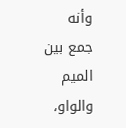وأنه جمع بين الميم والواو،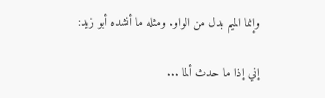وإنما الميم بدل من الواو. ومثله ما أنشده أبو زيد:

إني إذا ما حدث ألما ...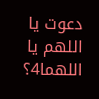دعوت يا اللهم يا اللهما4؟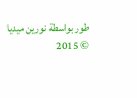طور بواسطة نورين ميديا © 2015